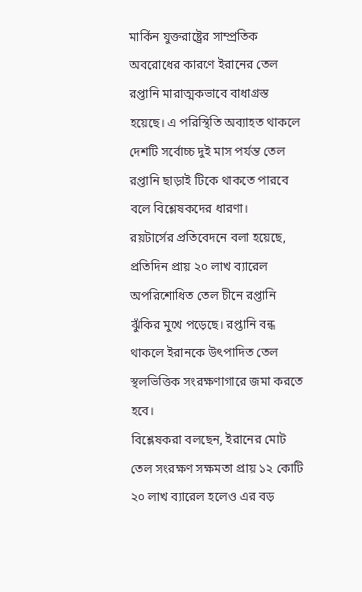মার্কিন যুক্তরাষ্ট্রের সাম্প্রতিক অবরোধের কারণে ইরানের তেল রপ্তানি মারাত্মকভাবে বাধাগ্রস্ত হয়েছে। এ পরিস্থিতি অব্যাহত থাকলে দেশটি সর্বোচ্চ দুই মাস পর্যন্ত তেল রপ্তানি ছাড়াই টিকে থাকতে পারবে বলে বিশ্লেষকদের ধারণা।
রয়টার্সের প্রতিবেদনে বলা হয়েছে, প্রতিদিন প্রায় ২০ লাখ ব্যারেল অপরিশোধিত তেল চীনে রপ্তানি ঝুঁকির মুখে পড়েছে। রপ্তানি বন্ধ থাকলে ইরানকে উৎপাদিত তেল স্থলভিত্তিক সংরক্ষণাগারে জমা করতে হবে।
বিশ্লেষকরা বলছেন, ইরানের মোট তেল সংরক্ষণ সক্ষমতা প্রায় ১২ কোটি ২০ লাখ ব্যারেল হলেও এর বড়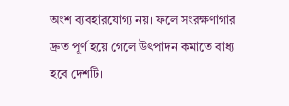অংশ ব্যবহারযোগ্য নয়। ফলে সংরক্ষণাগার দ্রুত পূর্ণ হয়ে গেলে উৎপাদন কমাতে বাধ্য হবে দেশটি।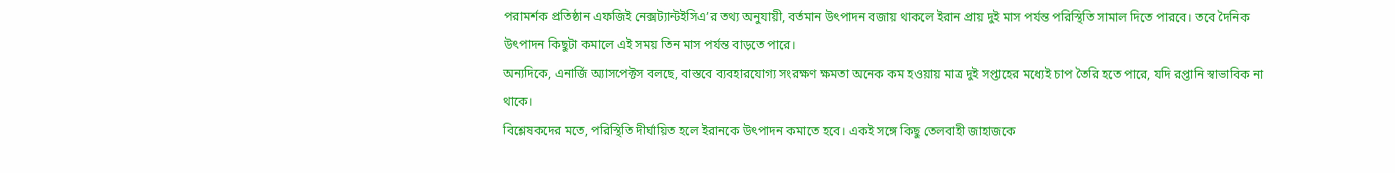পরামর্শক প্রতিষ্ঠান এফজিই নেক্সট্যান্টইসিএ’র তথ্য অনুযায়ী, বর্তমান উৎপাদন বজায় থাকলে ইরান প্রায় দুই মাস পর্যন্ত পরিস্থিতি সামাল দিতে পারবে। তবে দৈনিক উৎপাদন কিছুটা কমালে এই সময় তিন মাস পর্যন্ত বাড়তে পারে।
অন্যদিকে, এনার্জি অ্যাসপেক্টস বলছে, বাস্তবে ব্যবহারযোগ্য সংরক্ষণ ক্ষমতা অনেক কম হওয়ায় মাত্র দুই সপ্তাহের মধ্যেই চাপ তৈরি হতে পারে, যদি রপ্তানি স্বাভাবিক না থাকে।
বিশ্লেষকদের মতে, পরিস্থিতি দীর্ঘায়িত হলে ইরানকে উৎপাদন কমাতে হবে। একই সঙ্গে কিছু তেলবাহী জাহাজকে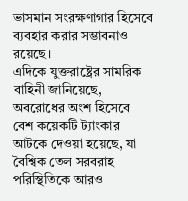ভাসমান সংরক্ষণাগার হিসেবে ব্যবহার করার সম্ভাবনাও রয়েছে।
এদিকে যুক্তরাষ্ট্রের সামরিক বাহিনী জানিয়েছে, অবরোধের অংশ হিসেবে বেশ কয়েকটি ট্যাংকার আটকে দেওয়া হয়েছে, যা বৈশ্বিক তেল সরবরাহ পরিস্থিতিকে আরও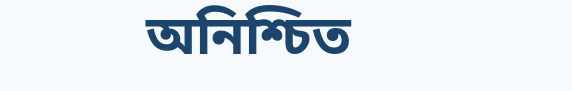অনিশ্চিত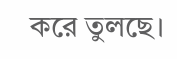করে তুলছে।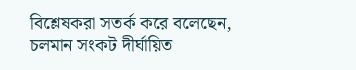বিশ্লেষকরা সতর্ক করে বলেছেন, চলমান সংকট দীর্ঘায়িত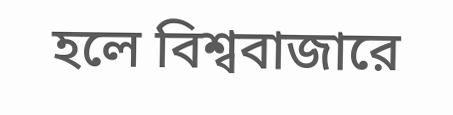হলে বিশ্ববাজারে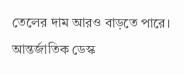তেলের দাম আরও বাড়তে পারে।
আন্তর্জাতিক ডেস্ক